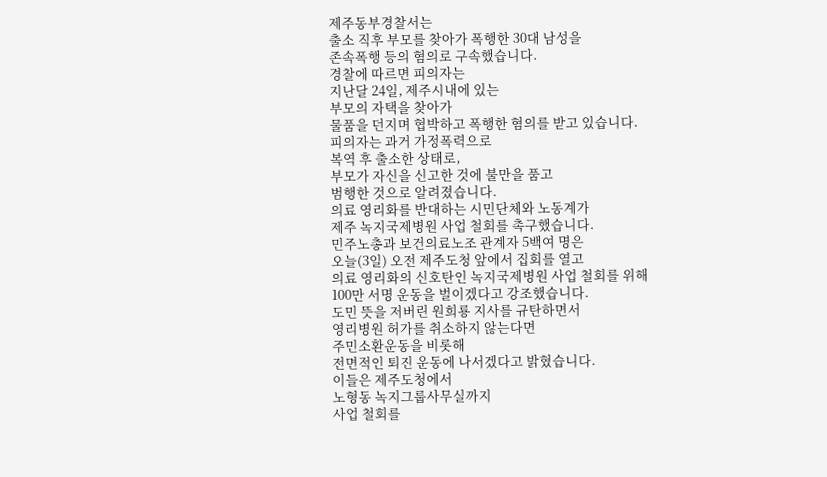제주동부경찰서는
출소 직후 부모를 찾아가 폭행한 30대 남성을
존속폭행 등의 혐의로 구속했습니다.
경찰에 따르면 피의자는
지난달 24일, 제주시내에 있는
부모의 자택을 찾아가
물품을 던지며 협박하고 폭행한 혐의를 받고 있습니다.
피의자는 과거 가정폭력으로
복역 후 출소한 상태로,
부모가 자신을 신고한 것에 불만을 품고
범행한 것으로 알려졌습니다.
의료 영리화를 반대하는 시민단체와 노동계가
제주 녹지국제병원 사업 철회를 촉구했습니다.
민주노총과 보건의료노조 관계자 5백여 명은
오늘(3일) 오전 제주도청 앞에서 집회를 열고
의료 영리화의 신호탄인 녹지국제병원 사업 철회를 위해
100만 서명 운동을 벌이겠다고 강조했습니다.
도민 뜻을 저버린 원희룡 지사를 규탄하면서
영리병원 허가를 취소하지 않는다면
주민소환운동을 비롯해
전면적인 퇴진 운동에 나서겠다고 밝혔습니다.
이들은 제주도청에서
노형동 녹지그룹사무실까지
사업 철회를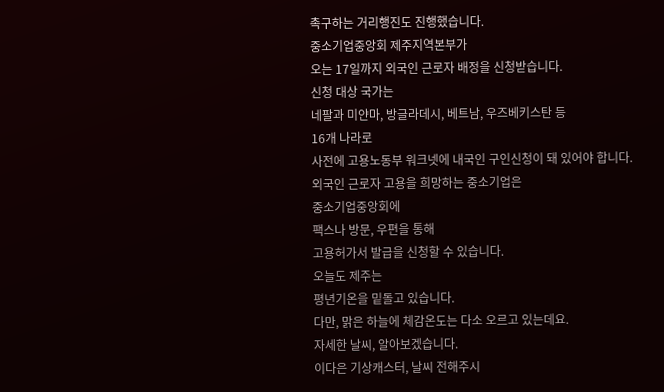촉구하는 거리행진도 진행했습니다.
중소기업중앙회 제주지역본부가
오는 17일까지 외국인 근로자 배정을 신청받습니다.
신청 대상 국가는
네팔과 미얀마, 방글라데시, 베트남, 우즈베키스탄 등
16개 나라로
사전에 고용노동부 워크넷에 내국인 구인신청이 돼 있어야 합니다.
외국인 근로자 고용을 희망하는 중소기업은
중소기업중앙회에
팩스나 방문, 우편을 통해
고용허가서 발급을 신청할 수 있습니다.
오늘도 제주는
평년기온을 밑돌고 있습니다.
다만, 맑은 하늘에 체감온도는 다소 오르고 있는데요.
자세한 날씨, 알아보겠습니다.
이다은 기상캐스터, 날씨 전해주시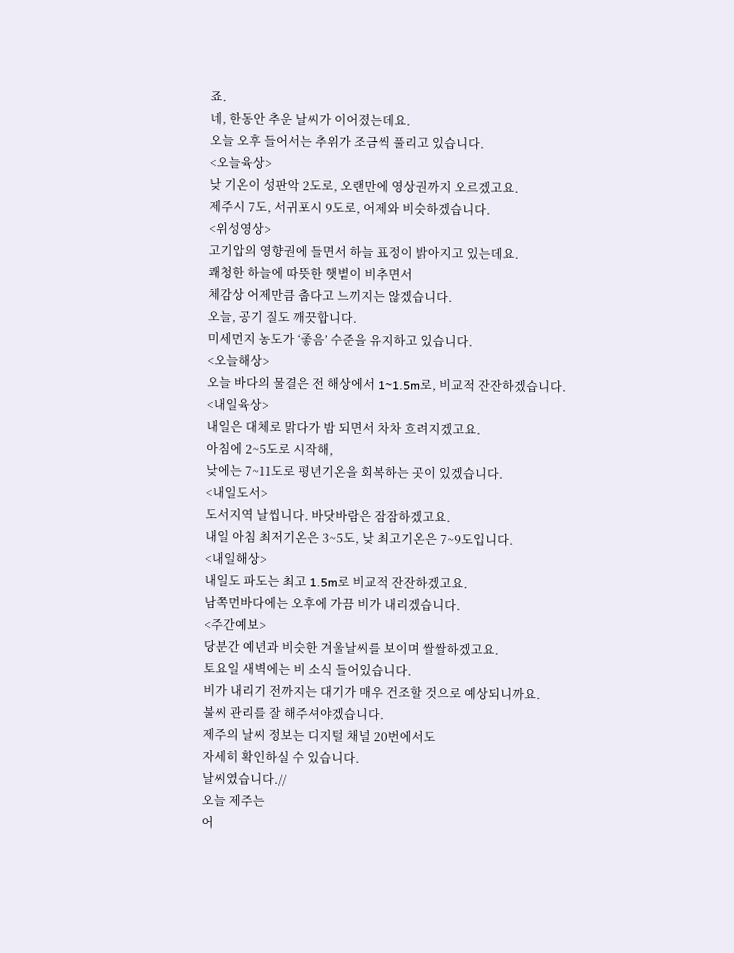죠.
네, 한동안 추운 날씨가 이어졌는데요.
오늘 오후 들어서는 추위가 조금씩 풀리고 있습니다.
<오늘육상>
낮 기온이 성판악 2도로, 오랜만에 영상권까지 오르겠고요.
제주시 7도, 서귀포시 9도로, 어제와 비슷하겠습니다.
<위성영상>
고기압의 영향권에 들면서 하늘 표정이 밝아지고 있는데요.
쾌청한 하늘에 따뜻한 햇볕이 비추면서
체감상 어제만큼 춥다고 느끼지는 않겠습니다.
오늘, 공기 질도 깨끗합니다.
미세먼지 농도가 ‘좋음’ 수준을 유지하고 있습니다.
<오늘해상>
오늘 바다의 물결은 전 해상에서 1~1.5m로, 비교적 잔잔하겠습니다.
<내일육상>
내일은 대체로 맑다가 밤 되면서 차차 흐려지겠고요.
아침에 2~5도로 시작해,
낮에는 7~11도로 평년기온을 회복하는 곳이 있겠습니다.
<내일도서>
도서지역 날씹니다. 바닷바람은 잠잠하겠고요.
내일 아침 최저기온은 3~5도, 낮 최고기온은 7~9도입니다.
<내일해상>
내일도 파도는 최고 1.5m로 비교적 잔잔하겠고요.
남쪽먼바다에는 오후에 가끔 비가 내리겠습니다.
<주간예보>
당분간 예년과 비슷한 겨울날씨를 보이며 쌀쌀하겠고요.
토요일 새벽에는 비 소식 들어있습니다.
비가 내리기 전까지는 대기가 매우 건조할 것으로 예상되니까요.
불씨 관리를 잘 해주셔야겠습니다.
제주의 날씨 정보는 디지털 채널 20번에서도
자세히 확인하실 수 있습니다.
날씨였습니다.//
오늘 제주는
어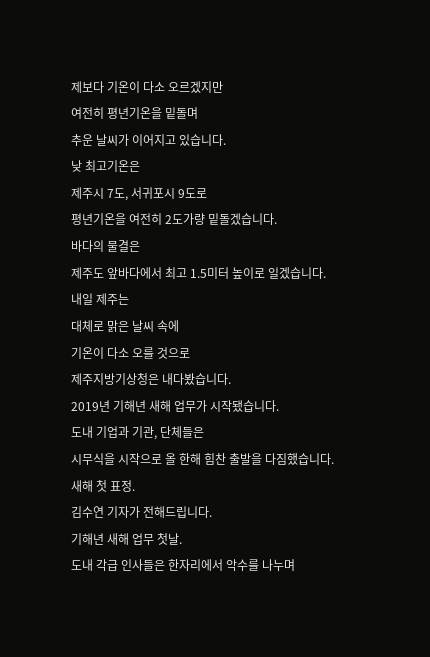제보다 기온이 다소 오르겠지만
여전히 평년기온을 밑돌며
추운 날씨가 이어지고 있습니다.
낮 최고기온은
제주시 7도, 서귀포시 9도로
평년기온을 여전히 2도가량 밑돌겠습니다.
바다의 물결은
제주도 앞바다에서 최고 1.5미터 높이로 일겠습니다.
내일 제주는
대체로 맑은 날씨 속에
기온이 다소 오를 것으로
제주지방기상청은 내다봤습니다.
2019년 기해년 새해 업무가 시작됐습니다.
도내 기업과 기관, 단체들은
시무식을 시작으로 올 한해 힘찬 출발을 다짐했습니다.
새해 첫 표정.
김수연 기자가 전해드립니다.
기해년 새해 업무 첫날.
도내 각급 인사들은 한자리에서 악수를 나누며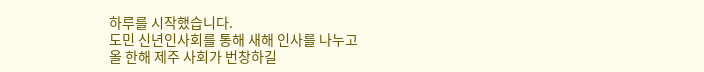하루를 시작했습니다.
도민 신년인사회를 통해 새해 인사를 나누고
올 한해 제주 사회가 번창하길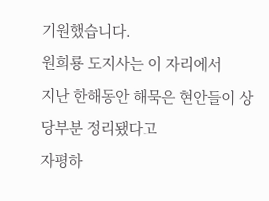기원했습니다.
원희룡 도지사는 이 자리에서
지난 한해동안 해묵은 현안들이 상당부분 정리됐다고
자평하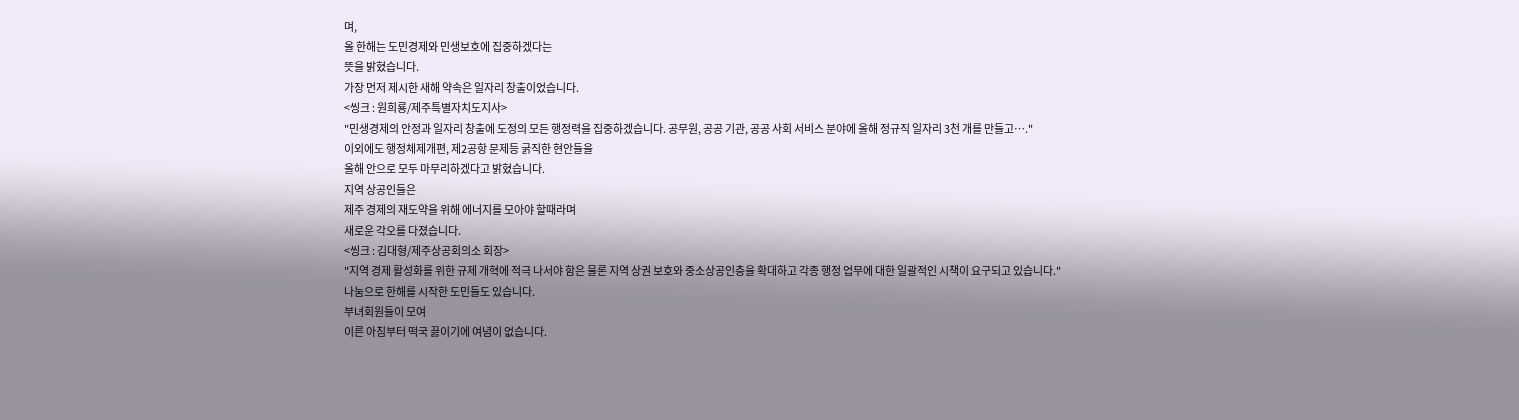며,
올 한해는 도민경제와 민생보호에 집중하겠다는
뜻을 밝혔습니다.
가장 먼저 제시한 새해 약속은 일자리 창출이었습니다.
<씽크 : 원희룡/제주특별자치도지사>
"민생경제의 안정과 일자리 창출에 도정의 모든 행정력을 집중하겠습니다. 공무원, 공공 기관, 공공 사회 서비스 분야에 올해 정규직 일자리 3천 개를 만들고…."
이외에도 행정체제개편, 제2공항 문제등 굵직한 현안들을
올해 안으로 모두 마무리하겠다고 밝혔습니다.
지역 상공인들은
제주 경제의 재도약을 위해 에너지를 모아야 할때라며
새로운 각오를 다졌습니다.
<씽크 : 김대형/제주상공회의소 회장>
"지역 경제 활성화를 위한 규제 개혁에 적극 나서야 함은 물론 지역 상권 보호와 중소상공인층을 확대하고 각종 행정 업무에 대한 일괄적인 시책이 요구되고 있습니다."
나눔으로 한해를 시작한 도민들도 있습니다.
부녀회원들이 모여
이른 아침부터 떡국 끓이기에 여념이 없습니다.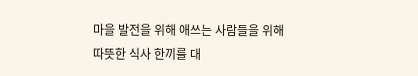마을 발전을 위해 애쓰는 사람들을 위해
따뜻한 식사 한끼를 대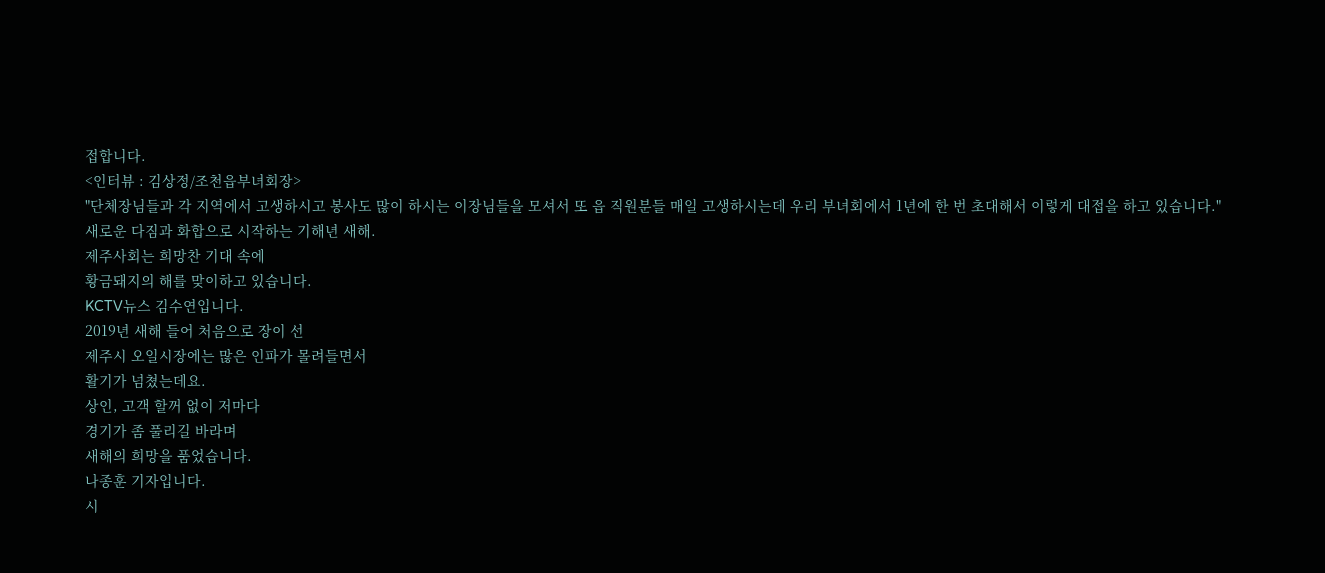접합니다.
<인터뷰 : 김상정/조천읍부녀회장>
"단체장님들과 각 지역에서 고생하시고 봉사도 많이 하시는 이장님들을 모셔서 또 읍 직원분들 매일 고생하시는데 우리 부녀회에서 1년에 한 번 초대해서 이렇게 대접을 하고 있습니다."
새로운 다짐과 화합으로 시작하는 기해년 새해.
제주사회는 희망찬 기대 속에
황금돼지의 해를 맞이하고 있습니다.
KCTV뉴스 김수연입니다.
2019년 새해 들어 처음으로 장이 선
제주시 오일시장에는 많은 인파가 몰려들면서
활기가 넘쳤는데요.
상인, 고객 할꺼 없이 저마다
경기가 좀 풀리길 바라며
새해의 희망을 품었습니다.
나종훈 기자입니다.
시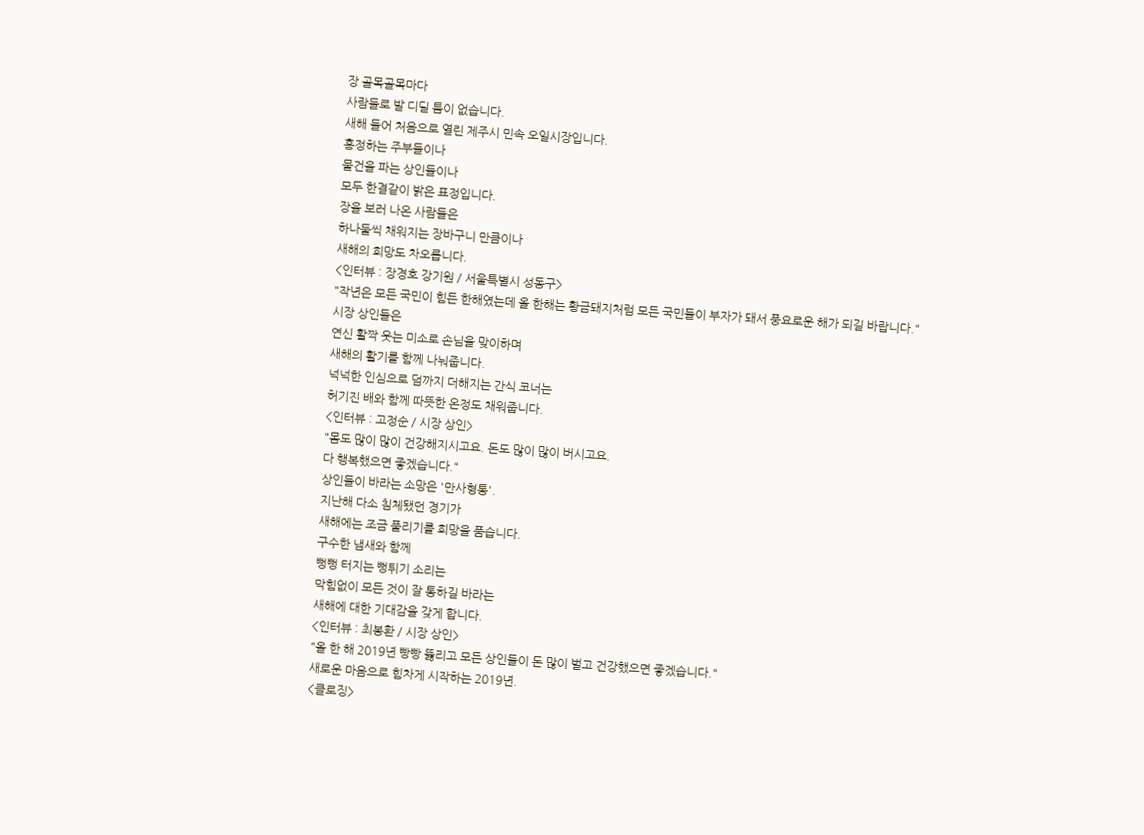장 골목골목마다
사람들로 발 디딜 틈이 없습니다.
새해 들어 처음으로 열린 제주시 민속 오일시장입니다.
흥정하는 주부들이나
물건을 파는 상인들이나
모두 한결같이 밝은 표정입니다.
장을 보러 나온 사람들은
하나둘씩 채워지는 장바구니 만큼이나
새해의 희망도 차오릅니다.
<인터뷰 : 장경호 강기원 / 서울특별시 성동구>
"작년은 모든 국민이 힘든 한해였는데 올 한해는 황금돼지처럼 모든 국민들이 부자가 돼서 풍요로운 해가 되길 바랍니다."
시장 상인들은
연신 활짝 웃는 미소로 손님을 맞이하며
새해의 활기를 함께 나눠줍니다.
넉넉한 인심으로 덤까지 더해지는 간식 코너는
허기진 배와 함께 따뜻한 온정도 채워줍니다.
<인터뷰 : 고정순 / 시장 상인>
"몸도 많이 많이 건강해지시고요. 돈도 많이 많이 버시고요.
다 행복했으면 좋겠습니다."
상인들이 바라는 소망은 '만사형통'.
지난해 다소 침체됐던 경기가
새해에는 조금 풀리기를 희망을 품습니다.
구수한 냄새와 함께
뻥뻥 터지는 뻥튀기 소리는
막힘없이 모든 것이 잘 통하길 바라는
새해에 대한 기대감을 갖게 합니다.
<인터뷰 : 최봉환 / 시장 상인>
"올 한 해 2019년 빵빵 뚫리고 모든 상인들이 돈 많이 벌고 건강했으면 좋겠습니다."
새로운 마음으로 힘차게 시작하는 2019년.
<클로징>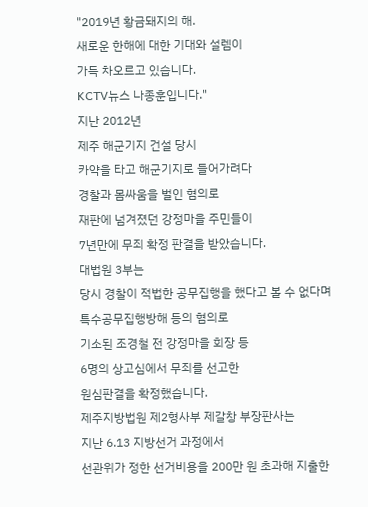"2019년 황금돼지의 해.
새로운 한해에 대한 기대와 설렘이
가득 차오르고 있습니다.
KCTV뉴스 나종훈입니다."
지난 2012년
제주 해군기지 건설 당시
카약을 타고 해군기지로 들어가려다
경찰과 몸싸움을 벌인 혐의로
재판에 넘겨졌던 강정마을 주민들이
7년만에 무죄 확정 판결을 받았습니다.
대법원 3부는
당시 경찰이 적법한 공무집행을 했다고 볼 수 없다며
특수공무집행방해 등의 혐의로
기소된 조경철 전 강정마을 회장 등
6명의 상고심에서 무죄를 선고한
원심판결을 확정했습니다.
제주지방법원 제2형사부 제갈창 부장판사는
지난 6.13 지방선거 과정에서
선관위가 정한 선거비용을 200만 원 초과해 지출한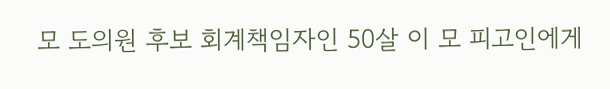모 도의원 후보 회계책임자인 50살 이 모 피고인에게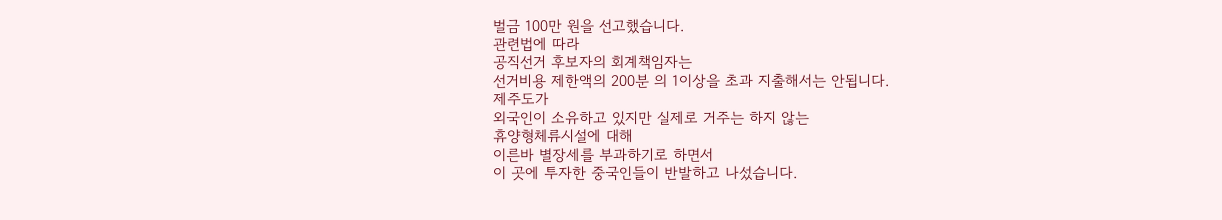벌금 100만 원을 선고했습니다.
관련법에 따라
공직선거 후보자의 회계책임자는
선거비용 제한액의 200분 의 1이상을 초과 지출해서는 안됩니다.
제주도가
외국인이 소유하고 있지만 실제로 거주는 하지 않는
휴양형체류시설에 대해
이른바 별장세를 부과하기로 하면서
이 곳에 투자한 중국인들이 반발하고 나섰습니다.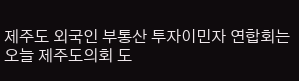제주도 외국인 부통산 투자이민자 연합회는
오늘 제주도의회 도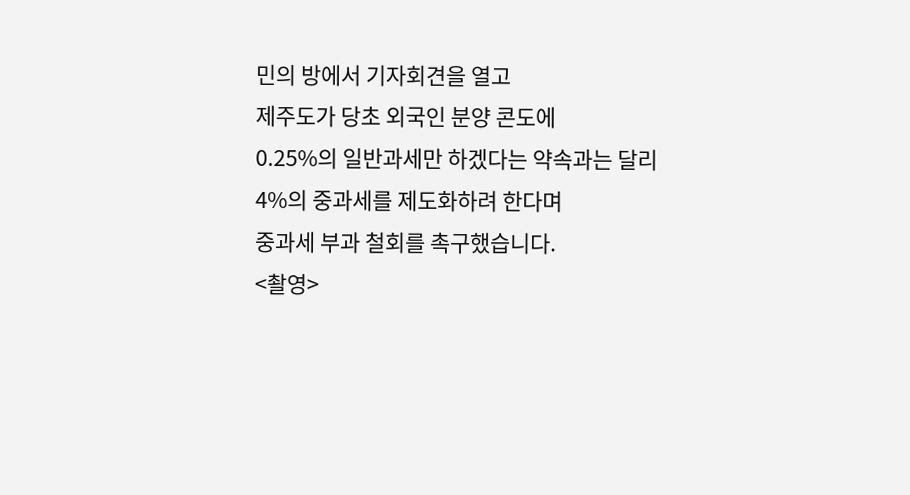민의 방에서 기자회견을 열고
제주도가 당초 외국인 분양 콘도에
0.25%의 일반과세만 하겠다는 약속과는 달리
4%의 중과세를 제도화하려 한다며
중과세 부과 철회를 촉구했습니다.
<촬영>